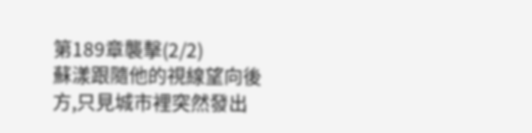第189章襲擊(2/2)
蘇漾跟隨他的視線望向後方,只見城市裡突然發出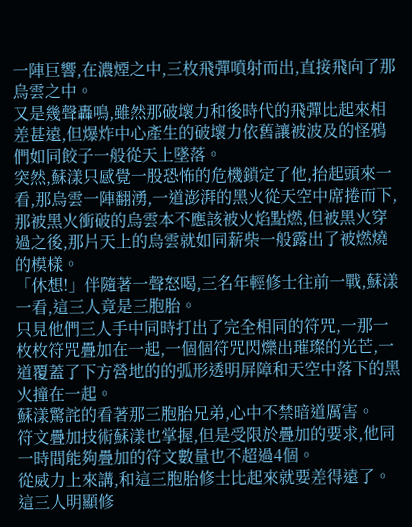一陣巨響,在濃煙之中,三枚飛彈噴射而出,直接飛向了那烏雲之中。
又是幾聲轟鳴,雖然那破壞力和後時代的飛彈比起來相差甚遠,但爆炸中心產生的破壞力依舊讓被波及的怪鴉們如同餃子一般從天上墜落。
突然,蘇漾只感覺一股恐怖的危機鎖定了他,抬起頭來一看,那烏雲一陣翻湧,一道澎湃的黑火從天空中席捲而下,那被黑火衝破的烏雲本不應該被火焰點燃,但被黑火穿過之後,那片天上的烏雲就如同薪柴一般露出了被燃燒的模樣。
「休想!」伴隨著一聲怒喝,三名年輕修士往前一戰,蘇漾一看,這三人竟是三胞胎。
只見他們三人手中同時打出了完全相同的符咒,一那一枚枚符咒疊加在一起,一個個符咒閃爍出璀璨的光芒,一道覆蓋了下方營地的的弧形透明屏障和天空中落下的黑火撞在一起。
蘇漾驚詫的看著那三胞胎兄弟,心中不禁暗道厲害。
符文疊加技術蘇漾也掌握,但是受限於疊加的要求,他同一時間能夠疊加的符文數量也不超過4個。
從威力上來講,和這三胞胎修士比起來就要差得遠了。這三人明顯修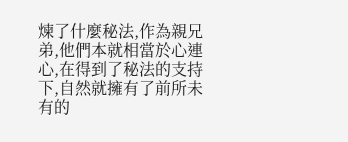煉了什麼秘法,作為親兄弟,他們本就相當於心連心,在得到了秘法的支持下,自然就擁有了前所未有的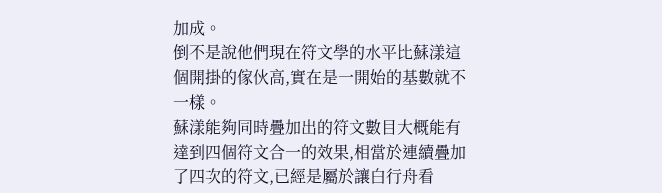加成。
倒不是說他們現在符文學的水平比蘇漾這個開掛的傢伙高,實在是一開始的基數就不一樣。
蘇漾能夠同時疊加出的符文數目大概能有達到四個符文合一的效果,相當於連續疊加了四次的符文,已經是屬於讓白行舟看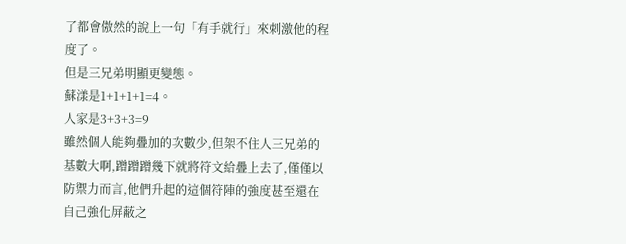了都會傲然的說上一句「有手就行」來刺激他的程度了。
但是三兄弟明顯更變態。
蘇漾是1+1+1+1=4。
人家是3+3+3=9
雖然個人能夠疊加的次數少,但架不住人三兄弟的基數大啊,蹭蹭蹭幾下就將符文給疊上去了,僅僅以防禦力而言,他們升起的這個符陣的強度甚至還在自己強化屏蔽之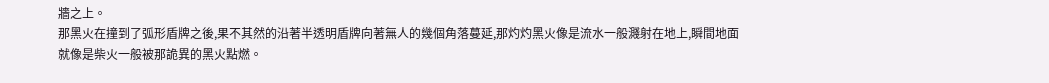牆之上。
那黑火在撞到了弧形盾牌之後,果不其然的沿著半透明盾牌向著無人的幾個角落蔓延,那灼灼黑火像是流水一般濺射在地上,瞬間地面就像是柴火一般被那詭異的黑火點燃。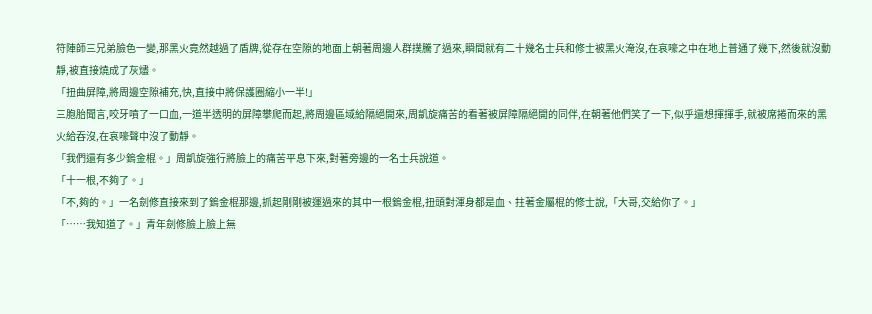符陣師三兄弟臉色一變,那黑火竟然越過了盾牌,從存在空隙的地面上朝著周邊人群撲騰了過來,瞬間就有二十幾名士兵和修士被黑火淹沒,在哀嚎之中在地上普通了幾下,然後就沒動靜,被直接燒成了灰燼。
「扭曲屏障,將周邊空隙補充,快,直接中將保護圈縮小一半!」
三胞胎聞言,咬牙噴了一口血,一道半透明的屏障攀爬而起,將周邊區域給隔絕開來,周凱旋痛苦的看著被屏障隔絕開的同伴,在朝著他們笑了一下,似乎還想揮揮手,就被席捲而來的黑火給吞沒,在哀嚎聲中沒了動靜。
「我們還有多少鎢金棍。」周凱旋強行將臉上的痛苦平息下來,對著旁邊的一名士兵說道。
「十一根,不夠了。」
「不,夠的。」一名劍修直接來到了鎢金棍那邊,抓起剛剛被運過來的其中一根鎢金棍,扭頭對渾身都是血、拄著金屬棍的修士說,「大哥,交給你了。」
「……我知道了。」青年劍修臉上臉上無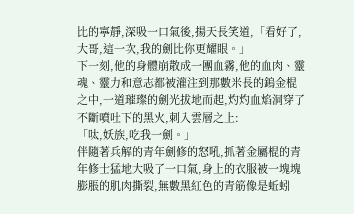比的寧靜,深吸一口氣後,揚天長笑道,「看好了,大哥,這一次,我的劍比你更耀眼。」
下一刻,他的身體崩散成一團血霧,他的血肉、靈魂、靈力和意志都被灌注到那數米長的鎢金棍之中,一道璀璨的劍光拔地而起,灼灼血焰洞穿了不斷噴吐下的黑火,刺入雲層之上:
「呔,妖族,吃我一劍。」
伴隨著兵解的青年劍修的怒吼,抓著金屬棍的青年修士猛地大吸了一口氣,身上的衣服被一塊塊膨脹的肌肉撕裂,無數黑紅色的青筋像是蚯蚓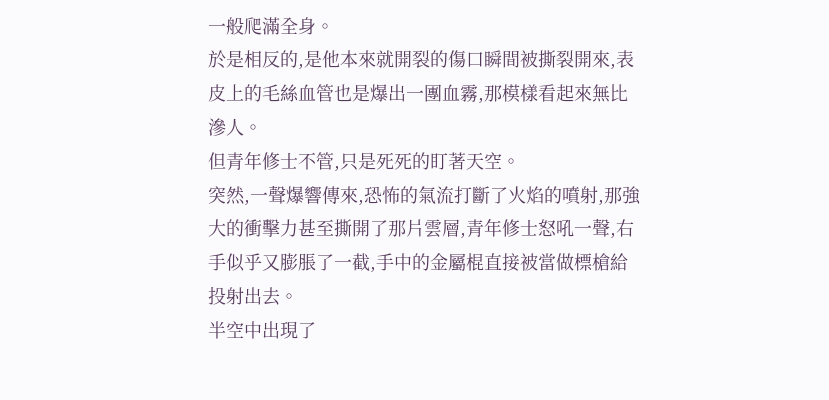一般爬滿全身。
於是相反的,是他本來就開裂的傷口瞬間被撕裂開來,表皮上的毛絲血管也是爆出一團血霧,那模樣看起來無比滲人。
但青年修士不管,只是死死的盯著天空。
突然,一聲爆響傳來,恐怖的氣流打斷了火焰的噴射,那強大的衝擊力甚至撕開了那片雲層,青年修士怒吼一聲,右手似乎又膨脹了一截,手中的金屬棍直接被當做標槍給投射出去。
半空中出現了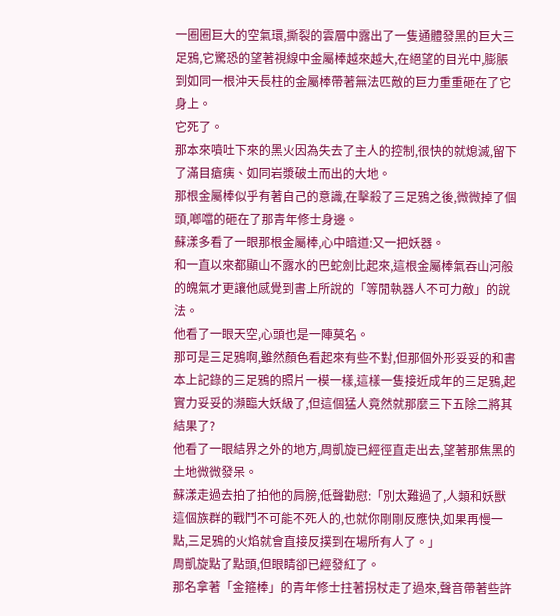一圈圈巨大的空氣環,撕裂的雲層中露出了一隻通體發黑的巨大三足鴉,它驚恐的望著視線中金屬棒越來越大,在絕望的目光中,膨脹到如同一根沖天長柱的金屬棒帶著無法匹敵的巨力重重砸在了它身上。
它死了。
那本來噴吐下來的黑火因為失去了主人的控制,很快的就熄滅,留下了滿目瘡痍、如同岩漿破土而出的大地。
那根金屬棒似乎有著自己的意識,在擊殺了三足鴉之後,微微掉了個頭,啷噹的砸在了那青年修士身邊。
蘇漾多看了一眼那根金屬棒,心中暗道:又一把妖器。
和一直以來都顯山不露水的巴蛇劍比起來,這根金屬棒氣吞山河般的魄氣才更讓他感覺到書上所說的「等閒執器人不可力敵」的說法。
他看了一眼天空,心頭也是一陣莫名。
那可是三足鴉啊,雖然顏色看起來有些不對,但那個外形妥妥的和書本上記錄的三足鴉的照片一模一樣,這樣一隻接近成年的三足鴉,起實力妥妥的瀕臨大妖級了,但這個猛人竟然就那麼三下五除二將其結果了?
他看了一眼結界之外的地方,周凱旋已經徑直走出去,望著那焦黑的土地微微發呆。
蘇漾走過去拍了拍他的肩膀,低聲勸慰:「別太難過了,人類和妖獸這個族群的戰鬥不可能不死人的,也就你剛剛反應快,如果再慢一點,三足鴉的火焰就會直接反撲到在場所有人了。」
周凱旋點了點頭,但眼睛卻已經發紅了。
那名拿著「金箍棒」的青年修士拄著拐杖走了過來,聲音帶著些許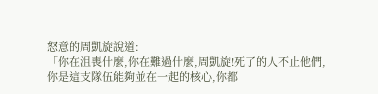怒意的周凱旋說道:
「你在沮喪什麼,你在難過什麼,周凱旋!死了的人不止他們,你是這支隊伍能夠並在一起的核心,你都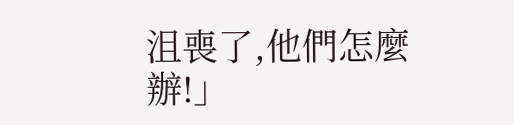沮喪了,他們怎麼辦!」